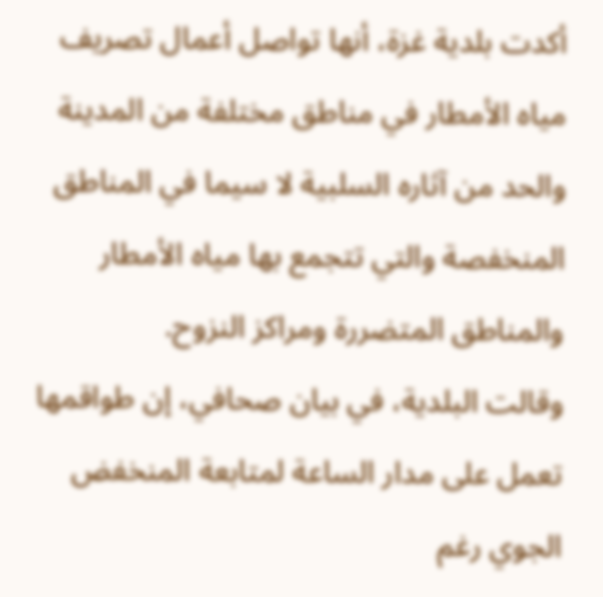أكدت بلدية غزة، أنها تواصل أعمال تصريف مياه الأمطار في مناطق مختلفة من المدينة والحد من آثاره السلبية لا سيما في المناطق المنخفصة والتي تتجمع بها مياه الأمطار والمناطق المتضررة ومراكز النزوح.
وقالت البلدية، في بيان صحافي، إن طواقمها تعمل على مدار الساعة لمتابعة المنخفض الجوي رغم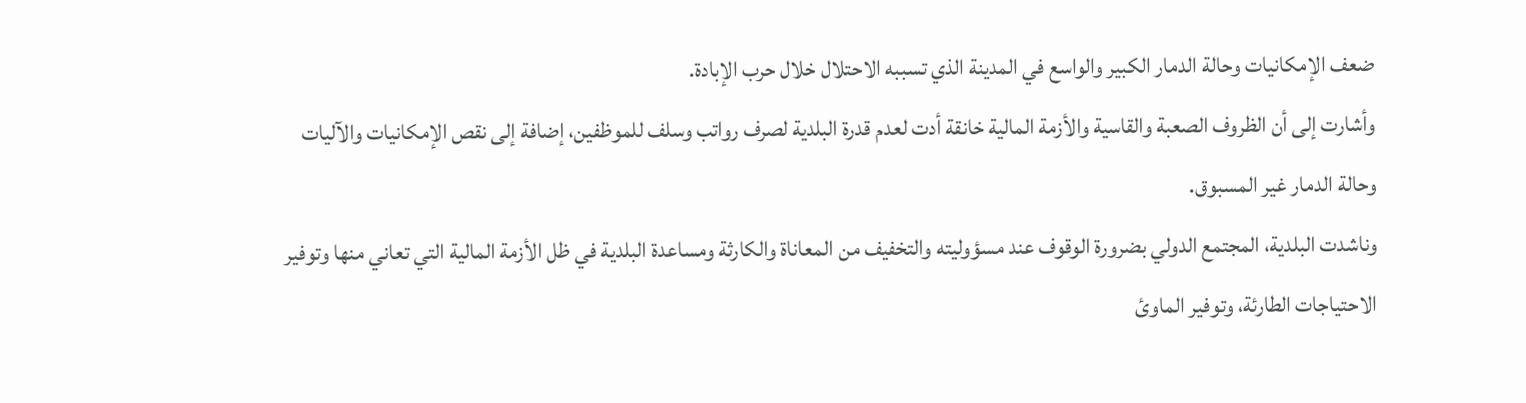ضعف الإمكانيات وحالة الدمار الكبير والواسع في المدينة الذي تسببه الاحتلال خلال حرب الإبادة.
وأشارت إلى أن الظروف الصعبة والقاسية والأزمة المالية خانقة أدت لعدم قدرة البلدية لصرف رواتب وسلف للموظفين، إضافة إلى نقص الإمكانيات والآليات وحالة الدمار غير المسبوق.
وناشدت البلدية، المجتمع الدولي بضرورة الوقوف عند مسؤوليته والتخفيف من المعاناة والكارثة ومساعدة البلدية في ظل الأزمة المالية التي تعاني منها وتوفير الاحتياجات الطارئة، وتوفير الماوئ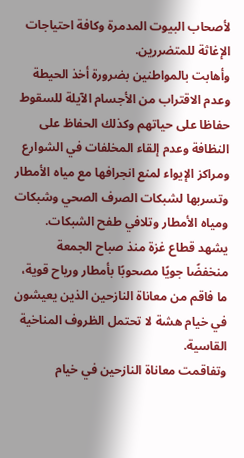لأصحاب البيوت المدمرة وكافة احتياجات الإغاثة للمتضررين.
وأهابت بالمواطنين بضرورة أخذ الحيطة وعدم الاقتراب من الأجسام الآيلة للسقوط حفاظا على حياتهم وكذلك الحفاظ على النظافة وعدم إلقاء المخلفات في الشوارع ومراكز الإيواء لمنع انجرافها مع مياه الأمطار وتسربها لشبكات الصرف الصحي وشبكات ومياه الأمطار وتلافي طفح الشبكات.
يشهد قطاع غزة منذ صباح الجمعة منخفضًا جويًا مصحوبًا بأمطار ورياح قوية، ما فاقم من معاناة النازحين الذين يعيشون في خيام هشة لا تحتمل الظروف المناخية القاسية.
وتفاقمت معاناة النازحين في خيام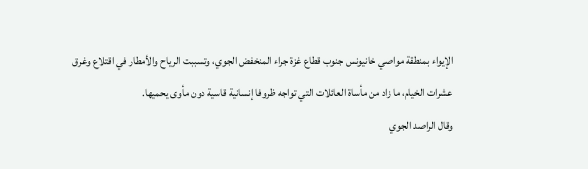الإيواء بمنطقة مواصي خانيونس جنوب قطاع غزة جراء المنخفض الجوي، وتسببت الرياح والأمطار في اقتلاع وغرق عشرات الخيام، ما زاد من مأساة العائلات التي تواجه ظروفا إنسانية قاسية دون مأوى يحميها.
وقال الراصد الجوي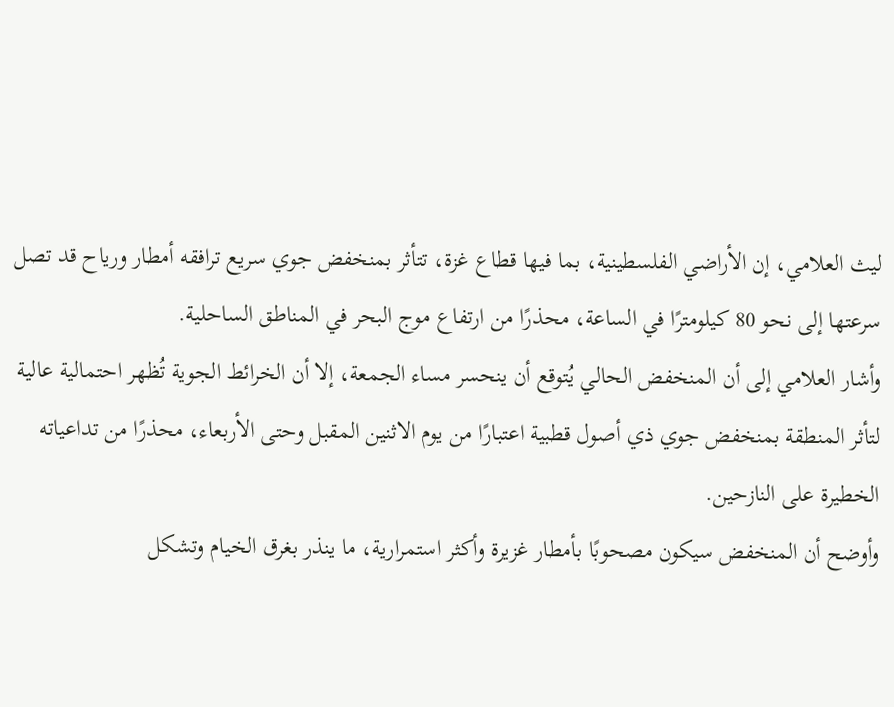ليث العلامي، إن الأراضي الفلسطينية، بما فيها قطاع غزة، تتأثر بمنخفض جوي سريع ترافقه أمطار ورياح قد تصل سرعتها إلى نحو 80 كيلومترًا في الساعة، محذرًا من ارتفاع موج البحر في المناطق الساحلية.
وأشار العلامي إلى أن المنخفض الحالي يُتوقع أن ينحسر مساء الجمعة، إلا أن الخرائط الجوية تُظهر احتمالية عالية لتأثر المنطقة بمنخفض جوي ذي أصول قطبية اعتبارًا من يوم الاثنين المقبل وحتى الأربعاء، محذرًا من تداعياته الخطيرة على النازحين.
وأوضح أن المنخفض سيكون مصحوبًا بأمطار غزيرة وأكثر استمرارية، ما ينذر بغرق الخيام وتشكل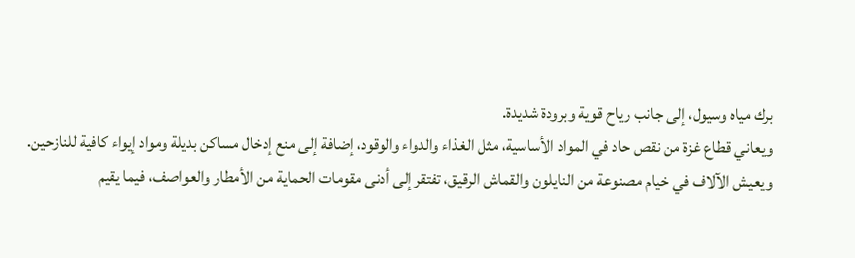برك مياه وسيول، إلى جانب رياح قوية وبرودة شديدة.
ويعاني قطاع غزة من نقص حاد في المواد الأساسية، مثل الغذاء والدواء والوقود، إضافة إلى منع إدخال مساكن بديلة ومواد إيواء كافية للنازحين.
ويعيش الآلاف في خيام مصنوعة من النايلون والقماش الرقيق، تفتقر إلى أدنى مقومات الحماية من الأمطار والعواصف، فيما يقيم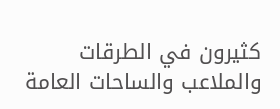كثيرون في الطرقات والملاعب والساحات العامة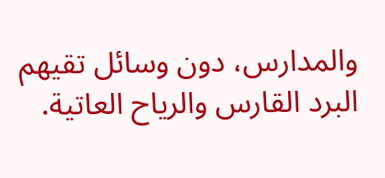والمدارس، دون وسائل تقيهم البرد القارس والرياح العاتية.